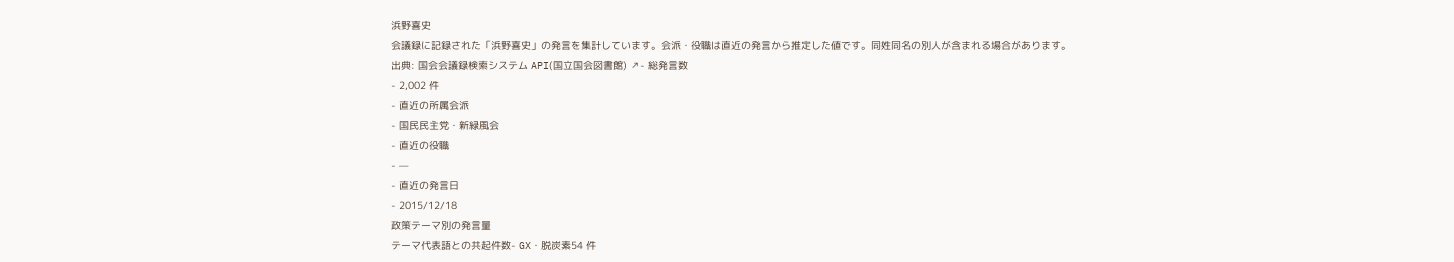浜野喜史
会議録に記録された「浜野喜史」の発言を集計しています。会派・役職は直近の発言から推定した値です。同姓同名の別人が含まれる場合があります。
出典: 国会会議録検索システム API(国立国会図書館) ↗- 総発言数
- 2,002 件
- 直近の所属会派
- 国民民主党・新緑風会
- 直近の役職
- —
- 直近の発言日
- 2015/12/18
政策テーマ別の発言量
テーマ代表語との共起件数- GX・脱炭素54 件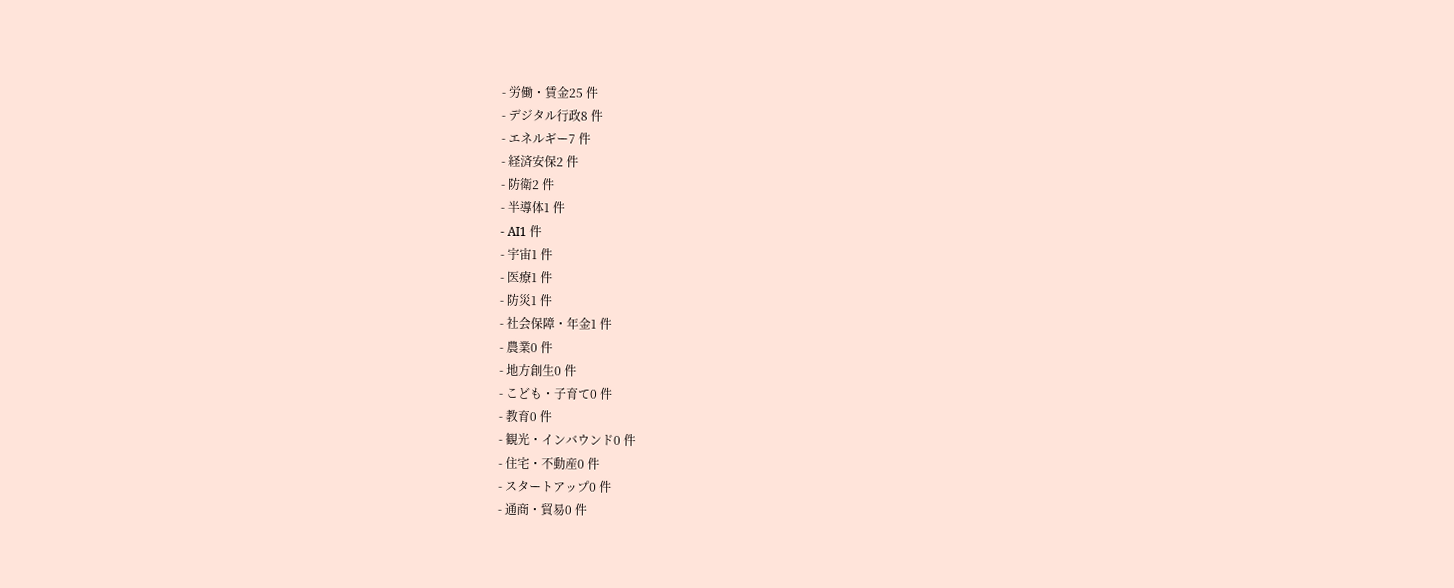- 労働・賃金25 件
- デジタル行政8 件
- エネルギー7 件
- 経済安保2 件
- 防衛2 件
- 半導体1 件
- AI1 件
- 宇宙1 件
- 医療1 件
- 防災1 件
- 社会保障・年金1 件
- 農業0 件
- 地方創生0 件
- こども・子育て0 件
- 教育0 件
- 観光・インバウンド0 件
- 住宅・不動産0 件
- スタートアップ0 件
- 通商・貿易0 件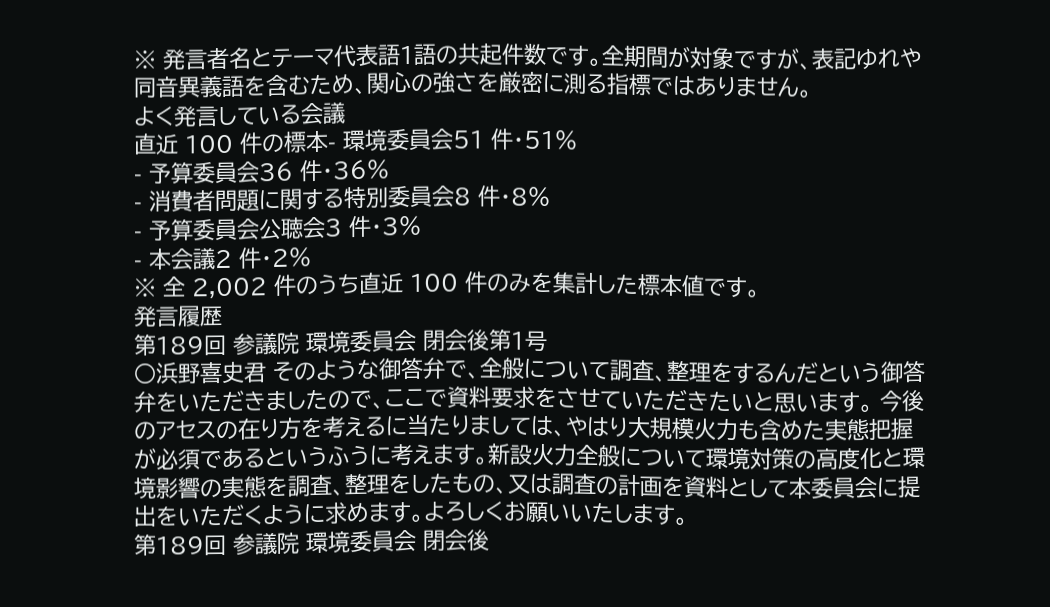※ 発言者名とテーマ代表語1語の共起件数です。全期間が対象ですが、表記ゆれや 同音異義語を含むため、関心の強さを厳密に測る指標ではありません。
よく発言している会議
直近 100 件の標本- 環境委員会51 件・51%
- 予算委員会36 件・36%
- 消費者問題に関する特別委員会8 件・8%
- 予算委員会公聴会3 件・3%
- 本会議2 件・2%
※ 全 2,002 件のうち直近 100 件のみを集計した標本値です。
発言履歴
第189回 参議院 環境委員会 閉会後第1号
○浜野喜史君 そのような御答弁で、全般について調査、整理をするんだという御答弁をいただきましたので、ここで資料要求をさせていただきたいと思います。 今後のアセスの在り方を考えるに当たりましては、やはり大規模火力も含めた実態把握が必須であるというふうに考えます。新設火力全般について環境対策の高度化と環境影響の実態を調査、整理をしたもの、又は調査の計画を資料として本委員会に提出をいただくように求めます。よろしくお願いいたします。
第189回 参議院 環境委員会 閉会後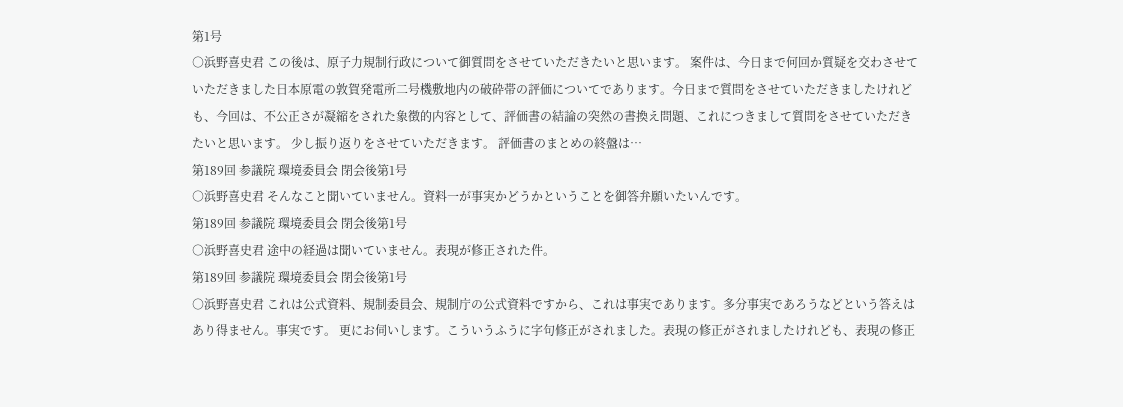第1号
○浜野喜史君 この後は、原子力規制行政について御質問をさせていただきたいと思います。 案件は、今日まで何回か質疑を交わさせていただきました日本原電の敦賀発電所二号機敷地内の破砕帯の評価についてであります。今日まで質問をさせていただきましたけれども、今回は、不公正さが凝縮をされた象徴的内容として、評価書の結論の突然の書換え問題、これにつきまして質問をさせていただきたいと思います。 少し振り返りをさせていただきます。 評価書のまとめの終盤は…
第189回 参議院 環境委員会 閉会後第1号
○浜野喜史君 そんなこと聞いていません。資料一が事実かどうかということを御答弁願いたいんです。
第189回 参議院 環境委員会 閉会後第1号
○浜野喜史君 途中の経過は聞いていません。表現が修正された件。
第189回 参議院 環境委員会 閉会後第1号
○浜野喜史君 これは公式資料、規制委員会、規制庁の公式資料ですから、これは事実であります。多分事実であろうなどという答えはあり得ません。事実です。 更にお伺いします。こういうふうに字句修正がされました。表現の修正がされましたけれども、表現の修正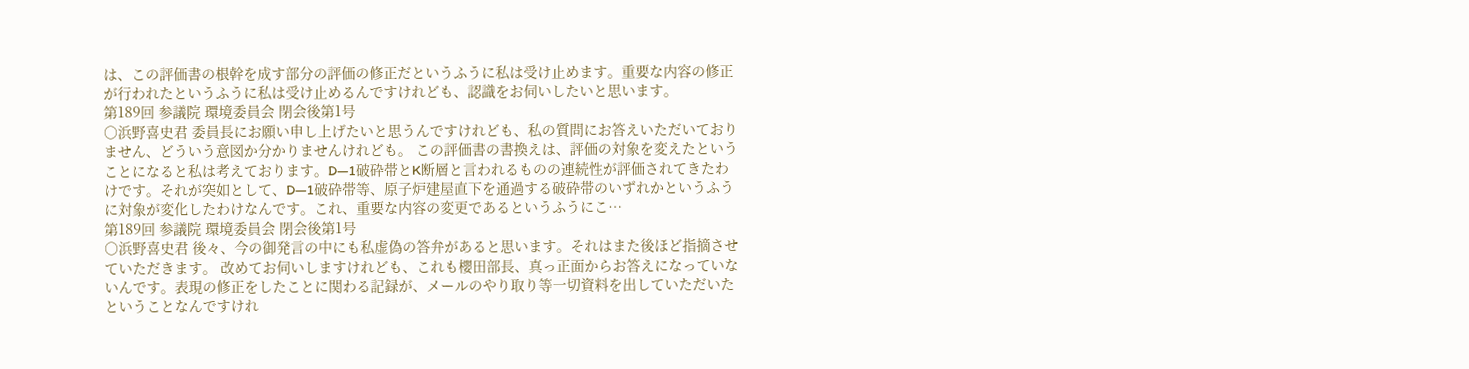は、この評価書の根幹を成す部分の評価の修正だというふうに私は受け止めます。重要な内容の修正が行われたというふうに私は受け止めるんですけれども、認識をお伺いしたいと思います。
第189回 参議院 環境委員会 閉会後第1号
○浜野喜史君 委員長にお願い申し上げたいと思うんですけれども、私の質問にお答えいただいておりません、どういう意図か分かりませんけれども。 この評価書の書換えは、評価の対象を変えたということになると私は考えております。D―1破砕帯とK断層と言われるものの連続性が評価されてきたわけです。それが突如として、D―1破砕帯等、原子炉建屋直下を通過する破砕帯のいずれかというふうに対象が変化したわけなんです。これ、重要な内容の変更であるというふうにこ…
第189回 参議院 環境委員会 閉会後第1号
○浜野喜史君 後々、今の御発言の中にも私虚偽の答弁があると思います。それはまた後ほど指摘させていただきます。 改めてお伺いしますけれども、これも櫻田部長、真っ正面からお答えになっていないんです。表現の修正をしたことに関わる記録が、メールのやり取り等一切資料を出していただいたということなんですけれ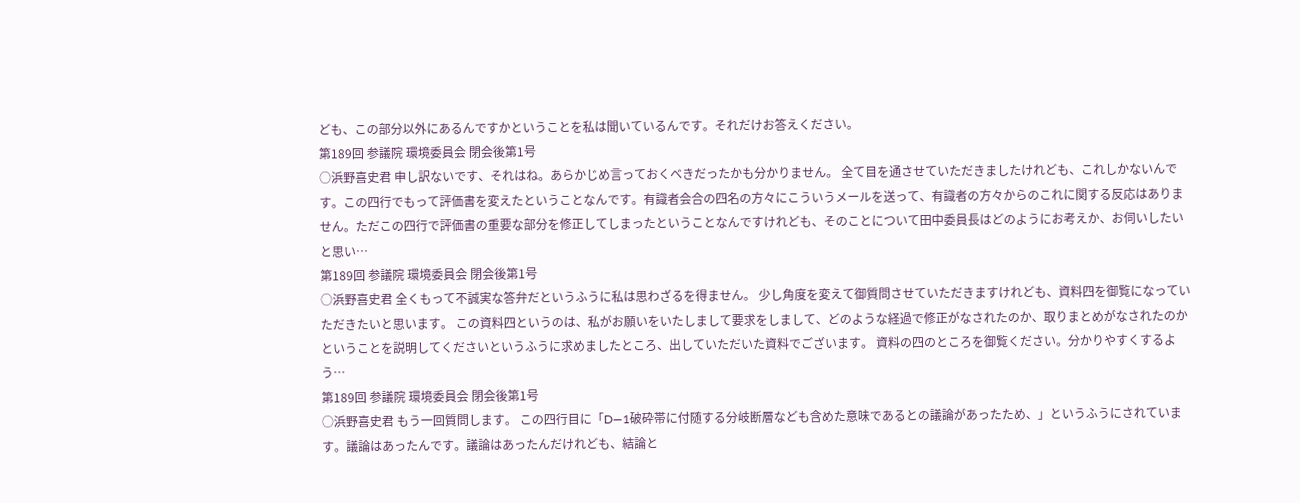ども、この部分以外にあるんですかということを私は聞いているんです。それだけお答えください。
第189回 参議院 環境委員会 閉会後第1号
○浜野喜史君 申し訳ないです、それはね。あらかじめ言っておくべきだったかも分かりません。 全て目を通させていただきましたけれども、これしかないんです。この四行でもって評価書を変えたということなんです。有識者会合の四名の方々にこういうメールを送って、有識者の方々からのこれに関する反応はありません。ただこの四行で評価書の重要な部分を修正してしまったということなんですけれども、そのことについて田中委員長はどのようにお考えか、お伺いしたいと思い…
第189回 参議院 環境委員会 閉会後第1号
○浜野喜史君 全くもって不誠実な答弁だというふうに私は思わざるを得ません。 少し角度を変えて御質問させていただきますけれども、資料四を御覧になっていただきたいと思います。 この資料四というのは、私がお願いをいたしまして要求をしまして、どのような経過で修正がなされたのか、取りまとめがなされたのかということを説明してくださいというふうに求めましたところ、出していただいた資料でございます。 資料の四のところを御覧ください。分かりやすくするよう…
第189回 参議院 環境委員会 閉会後第1号
○浜野喜史君 もう一回質問します。 この四行目に「D―1破砕帯に付随する分岐断層なども含めた意味であるとの議論があったため、」というふうにされています。議論はあったんです。議論はあったんだけれども、結論と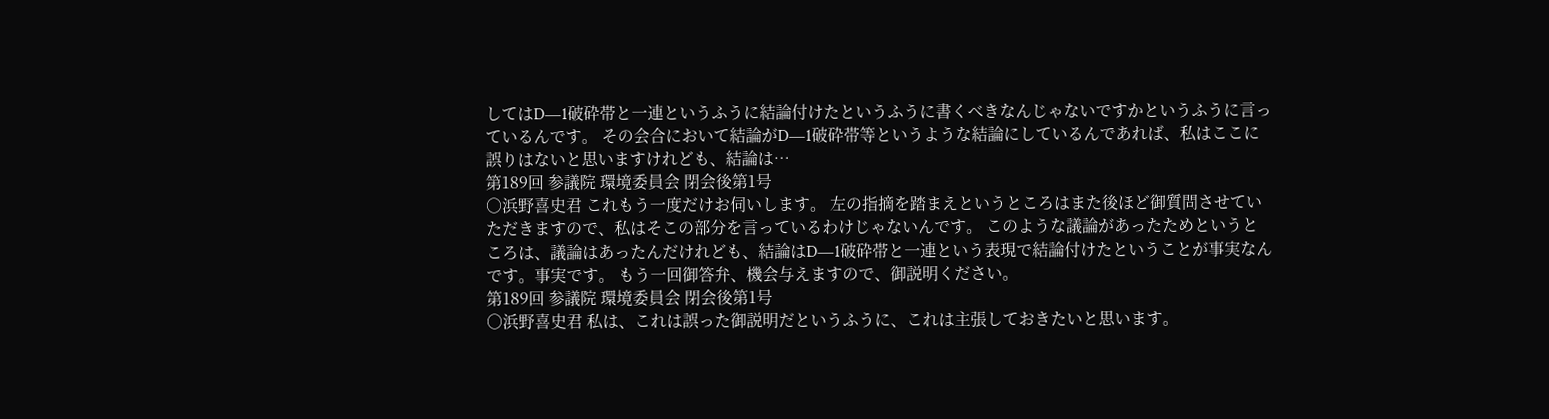してはD―1破砕帯と一連というふうに結論付けたというふうに書くべきなんじゃないですかというふうに言っているんです。 その会合において結論がD―1破砕帯等というような結論にしているんであれば、私はここに誤りはないと思いますけれども、結論は…
第189回 参議院 環境委員会 閉会後第1号
○浜野喜史君 これもう一度だけお伺いします。 左の指摘を踏まえというところはまた後ほど御質問させていただきますので、私はそこの部分を言っているわけじゃないんです。 このような議論があったためというところは、議論はあったんだけれども、結論はD―1破砕帯と一連という表現で結論付けたということが事実なんです。事実です。 もう一回御答弁、機会与えますので、御説明ください。
第189回 参議院 環境委員会 閉会後第1号
○浜野喜史君 私は、これは誤った御説明だというふうに、これは主張しておきたいと思います。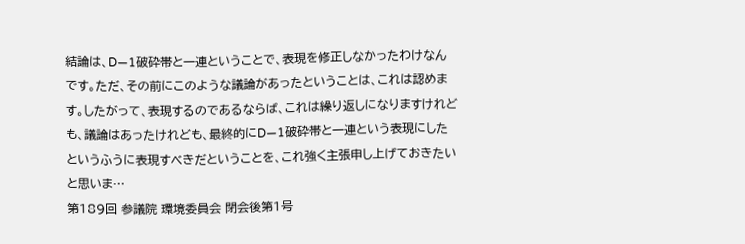結論は、D―1破砕帯と一連ということで、表現を修正しなかったわけなんです。ただ、その前にこのような議論があったということは、これは認めます。したがって、表現するのであるならば、これは繰り返しになりますけれども、議論はあったけれども、最終的にD―1破砕帯と一連という表現にしたというふうに表現すべきだということを、これ強く主張申し上げておきたいと思いま…
第189回 参議院 環境委員会 閉会後第1号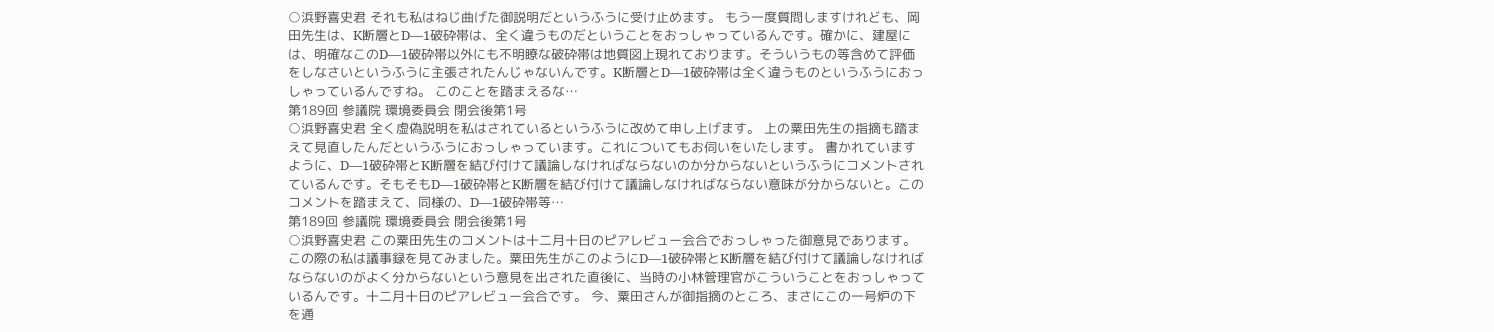○浜野喜史君 それも私はねじ曲げた御説明だというふうに受け止めます。 もう一度質問しますけれども、岡田先生は、K断層とD―1破砕帯は、全く違うものだということをおっしゃっているんです。確かに、建屋には、明確なこのD―1破砕帯以外にも不明瞭な破砕帯は地質図上現れております。そういうもの等含めて評価をしなさいというふうに主張されたんじゃないんです。K断層とD―1破砕帯は全く違うものというふうにおっしゃっているんですね。 このことを踏まえるな…
第189回 参議院 環境委員会 閉会後第1号
○浜野喜史君 全く虚偽説明を私はされているというふうに改めて申し上げます。 上の粟田先生の指摘も踏まえて見直したんだというふうにおっしゃっています。これについてもお伺いをいたします。 書かれていますように、D―1破砕帯とK断層を結び付けて議論しなければならないのか分からないというふうにコメントされているんです。そもそもD―1破砕帯とK断層を結び付けて議論しなければならない意味が分からないと。このコメントを踏まえて、同様の、D―1破砕帯等…
第189回 参議院 環境委員会 閉会後第1号
○浜野喜史君 この粟田先生のコメントは十二月十日のピアレビュー会合でおっしゃった御意見であります。この際の私は議事録を見てみました。粟田先生がこのようにD―1破砕帯とK断層を結び付けて議論しなければならないのがよく分からないという意見を出された直後に、当時の小林管理官がこういうことをおっしゃっているんです。十二月十日のピアレビュー会合です。 今、粟田さんが御指摘のところ、まさにこの一号炉の下を通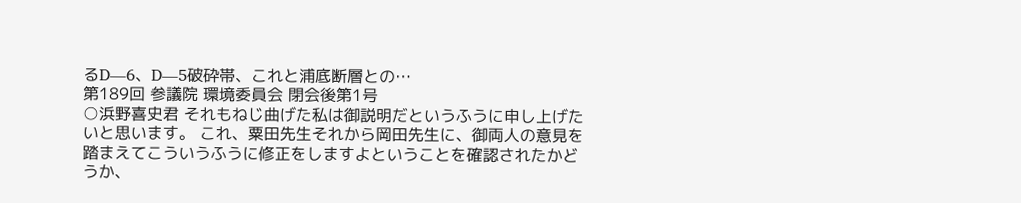るD―6、D―5破砕帯、これと浦底断層との…
第189回 参議院 環境委員会 閉会後第1号
○浜野喜史君 それもねじ曲げた私は御説明だというふうに申し上げたいと思います。 これ、粟田先生それから岡田先生に、御両人の意見を踏まえてこういうふうに修正をしますよということを確認されたかどうか、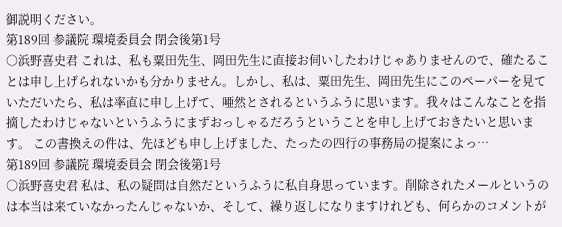御説明ください。
第189回 参議院 環境委員会 閉会後第1号
○浜野喜史君 これは、私も粟田先生、岡田先生に直接お伺いしたわけじゃありませんので、確たることは申し上げられないかも分かりません。しかし、私は、粟田先生、岡田先生にこのペーパーを見ていただいたら、私は率直に申し上げて、唖然とされるというふうに思います。我々はこんなことを指摘したわけじゃないというふうにまずおっしゃるだろうということを申し上げておきたいと思います。 この書換えの件は、先ほども申し上げました、たったの四行の事務局の提案によっ…
第189回 参議院 環境委員会 閉会後第1号
○浜野喜史君 私は、私の疑問は自然だというふうに私自身思っています。削除されたメールというのは本当は来ていなかったんじゃないか、そして、繰り返しになりますけれども、何らかのコメントが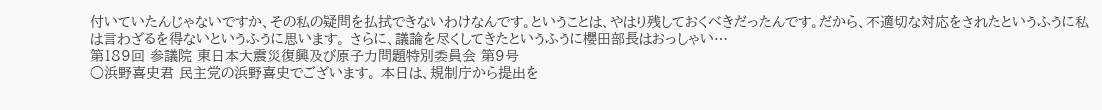付いていたんじゃないですか、その私の疑問を払拭できないわけなんです。ということは、やはり残しておくべきだったんです。だから、不適切な対応をされたというふうに私は言わざるを得ないというふうに思います。 さらに、議論を尽くしてきたというふうに櫻田部長はおっしゃい…
第189回 参議院 東日本大震災復興及び原子力問題特別委員会 第9号
○浜野喜史君 民主党の浜野喜史でございます。 本日は、規制庁から提出を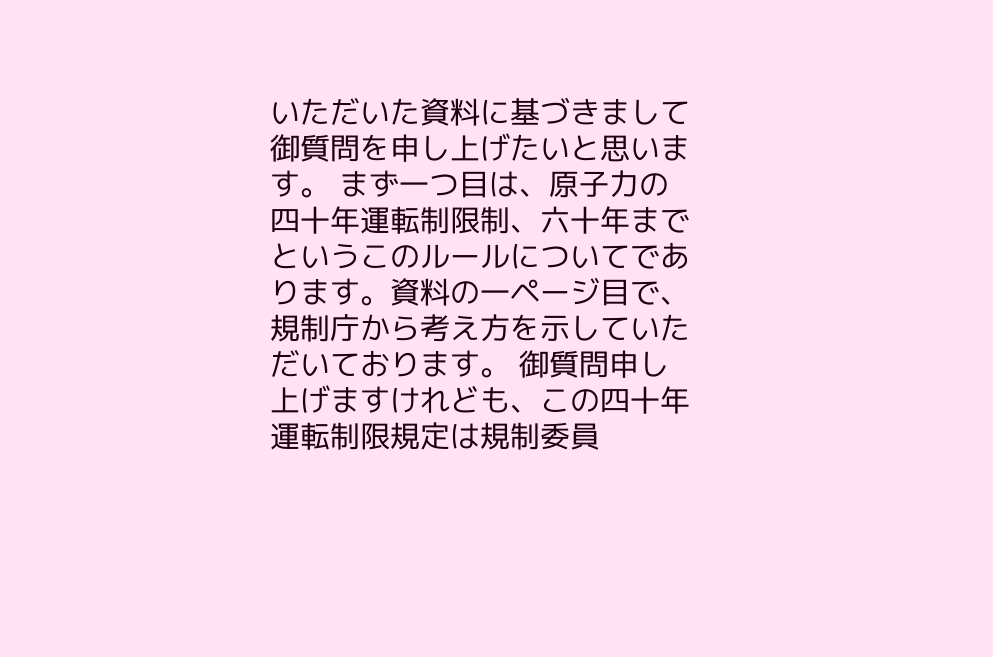いただいた資料に基づきまして御質問を申し上げたいと思います。 まず一つ目は、原子力の四十年運転制限制、六十年までというこのルールについてであります。資料の一ページ目で、規制庁から考え方を示していただいております。 御質問申し上げますけれども、この四十年運転制限規定は規制委員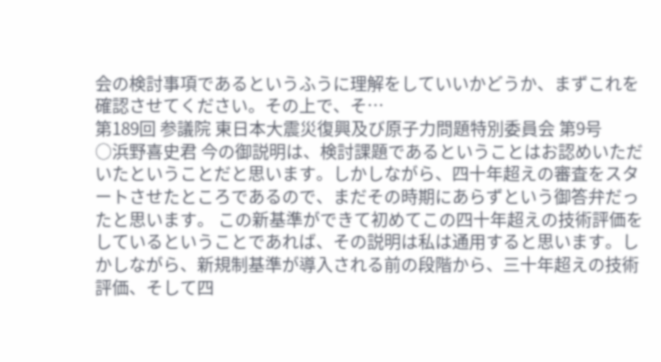会の検討事項であるというふうに理解をしていいかどうか、まずこれを確認させてください。その上で、そ…
第189回 参議院 東日本大震災復興及び原子力問題特別委員会 第9号
○浜野喜史君 今の御説明は、検討課題であるということはお認めいただいたということだと思います。しかしながら、四十年超えの審査をスタートさせたところであるので、まだその時期にあらずという御答弁だったと思います。 この新基準ができて初めてこの四十年超えの技術評価をしているということであれば、その説明は私は通用すると思います。しかしながら、新規制基準が導入される前の段階から、三十年超えの技術評価、そして四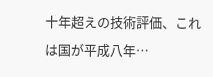十年超えの技術評価、これは国が平成八年…